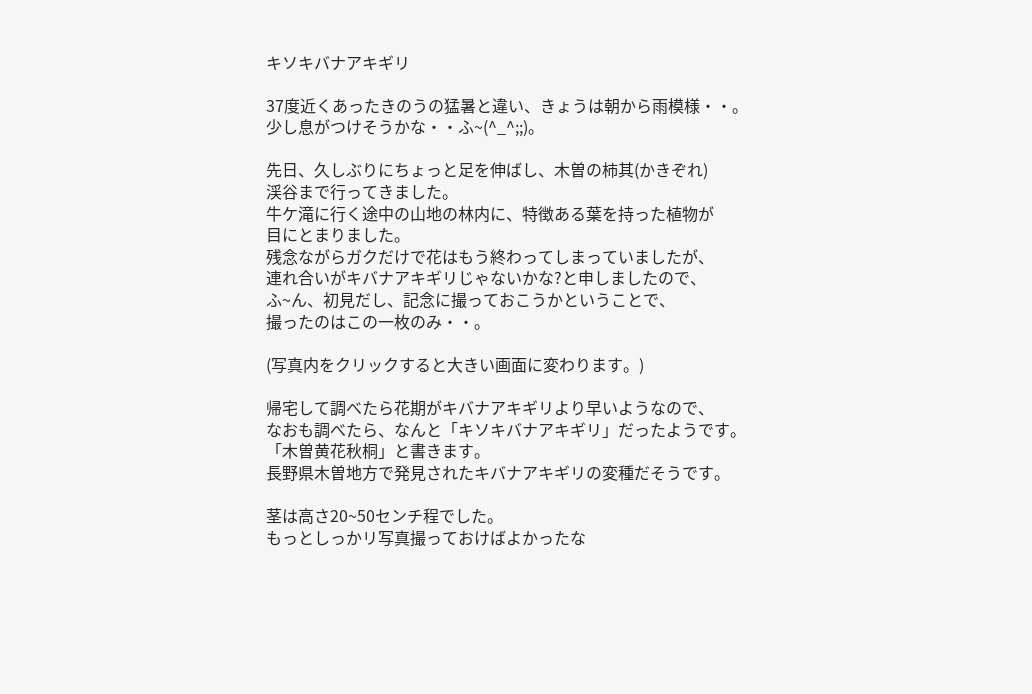キソキバナアキギリ

37度近くあったきのうの猛暑と違い、きょうは朝から雨模様・・。
少し息がつけそうかな・・ふ~(^_^;;)。

先日、久しぶりにちょっと足を伸ばし、木曽の柿其(かきぞれ)
渓谷まで行ってきました。
牛ケ滝に行く途中の山地の林内に、特徴ある葉を持った植物が
目にとまりました。
残念ながらガクだけで花はもう終わってしまっていましたが、
連れ合いがキバナアキギリじゃないかな?と申しましたので、
ふ~ん、初見だし、記念に撮っておこうかということで、
撮ったのはこの一枚のみ・・。

(写真内をクリックすると大きい画面に変わります。)

帰宅して調べたら花期がキバナアキギリより早いようなので、
なおも調べたら、なんと「キソキバナアキギリ」だったようです。
「木曽黄花秋桐」と書きます。
長野県木曽地方で発見されたキバナアキギリの変種だそうです。

茎は高さ20~50センチ程でした。
もっとしっかリ写真撮っておけばよかったな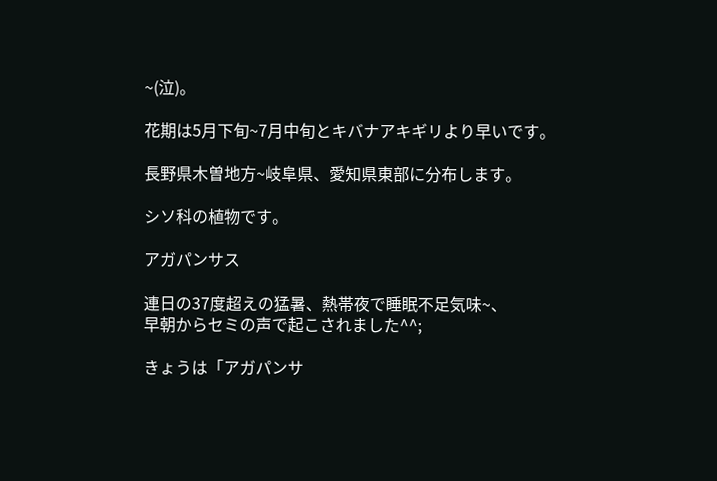~(泣)。

花期は5月下旬~7月中旬とキバナアキギリより早いです。

長野県木曽地方~岐阜県、愛知県東部に分布します。

シソ科の植物です。

アガパンサス

連日の37度超えの猛暑、熱帯夜で睡眠不足気味~、
早朝からセミの声で起こされました^^;

きょうは「アガパンサ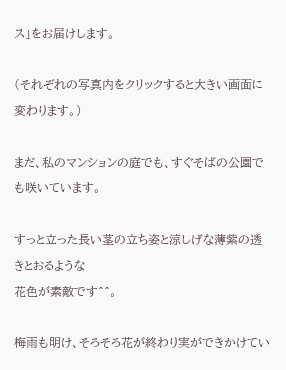ス」をお届けします。

(それぞれの写真内をクリックすると大きい画面に変わります。)

まだ、私のマンションの庭でも、すぐそばの公園でも咲いています。

すっと立った長い茎の立ち姿と涼しげな薄紫の透きとおるような
花色が素敵です^^。

梅雨も明け、そろそろ花が終わり実ができかけてい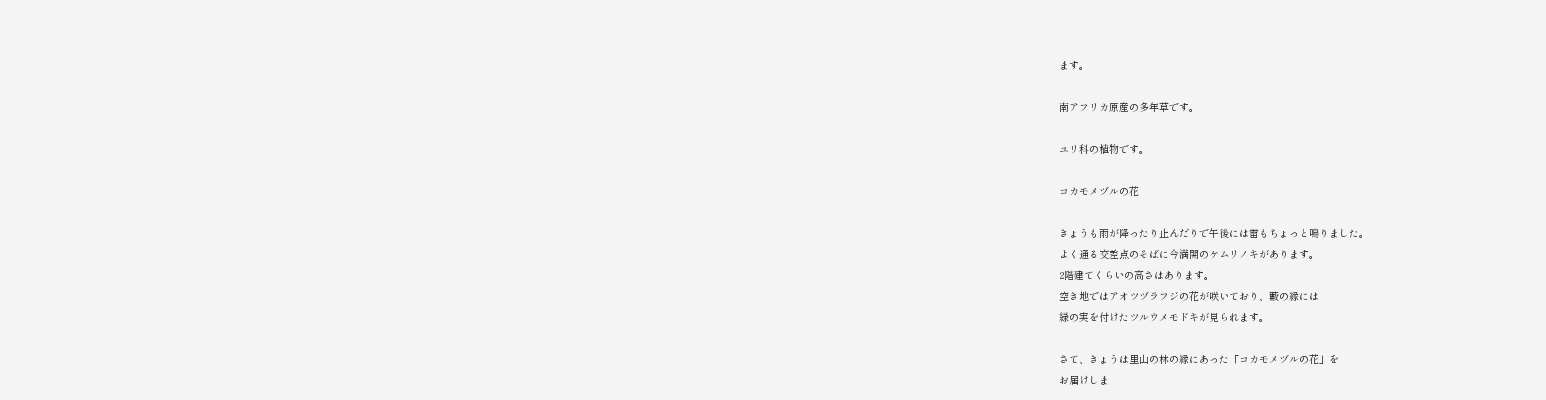ます。

南アフリカ原産の多年草です。

ユリ科の植物です。

コカモメヅルの花

きょうも雨が降ったり止んだりで午後には雷もちょっと鳴りました。
よく通る交差点のそばに今満開のケムリノキがあります。
2階建てくらいの高さはあります。
空き地ではアオツヅラフジの花が咲いており、藪の縁には
緑の実を付けたツルウメモドキが見られます。

さて、きょうは里山の林の縁にあった「コカモメヅルの花」を
お届けしま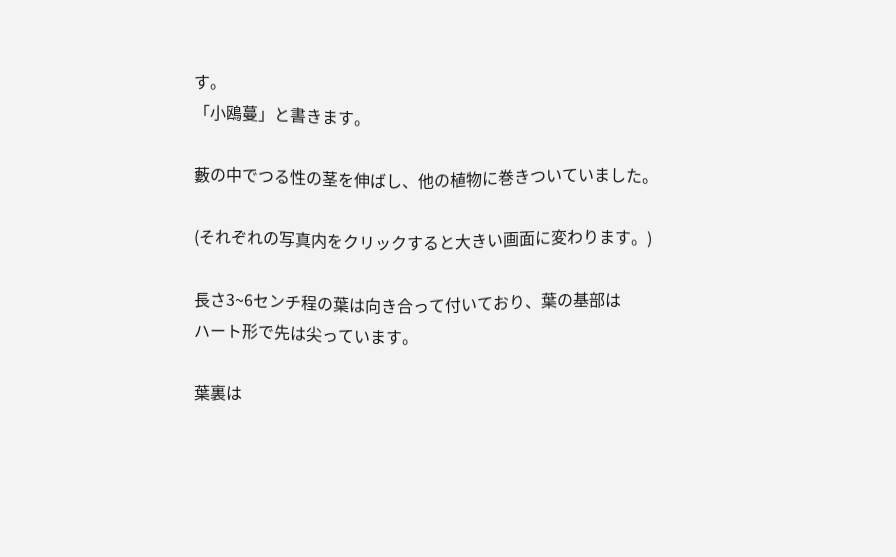す。
「小鴎蔓」と書きます。

藪の中でつる性の茎を伸ばし、他の植物に巻きついていました。

(それぞれの写真内をクリックすると大きい画面に変わります。)

長さ3~6センチ程の葉は向き合って付いており、葉の基部は
ハート形で先は尖っています。

葉裏は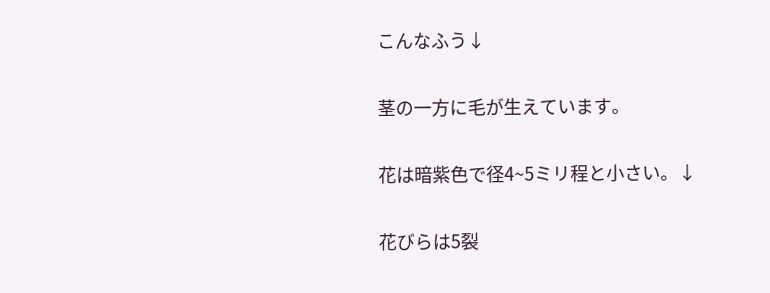こんなふう↓

茎の一方に毛が生えています。

花は暗紫色で径4~5ミリ程と小さい。↓

花びらは5裂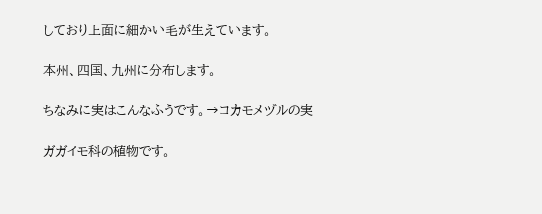しており上面に細かい毛が生えています。

本州、四国、九州に分布します。

ちなみに実はこんなふうです。→コカモメヅルの実

ガガイモ科の植物です。